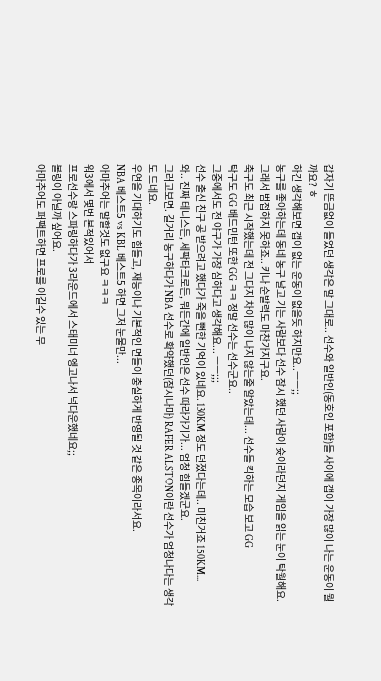갑자기 뜬금없이 들었던 생각은 말 그대로.. 선수와 일반인(동호인 포함)들 사이에 갭이 가장 많이 나는 운동이 뭘까요? ㅎ
하긴 생각해보면 갭이 없는 운동이 없을듯 하지만요..ㅡㅡ;;
농구를 좋아하는데 동네 농구 날고 기는 사람보다 선수 잠시 했던 사람이 슛이라던지 게임을 읽는 눈이 탁월해요.
그래서 범접하지 못하죠.. 키나 순발력도 마찬가지구요.
축구도 최근 시작했는데 전 그다지 차이 많이 나지 않는줄 알았는데... 선수들 킥하는 모습 보고 GG
탁구도 GG 배드민턴 또한 GG ㅋㅋ 정말 선수는 선수군요..
그중에서도 전 야구가 가장 심하다고 생각해요... ㅡㅡ;;;
선수 출신 친구 공 받으려고 했다가 죽을 뻔한 기억이 있네요. 130KM 정도 던졌다는데.. 미친거죠 150KM...
와.. 진짜 테니스든, 세팍타크로든, 뭐든간에 일반인은 선수 따라가기가... 엄청 힘들겠군요.
그러고보면. 길거리 농구하다가 NBA 선수로 확약했던(잠시나마) RAFER ALSTON이란 선수가 엄청나다는 생각도 드네요.
우연을 기대하기도 힘들고, 재능이나 기본적인 면들이 충실하게 반영될 것 같은 종목이라서요.
NBA 베스트5 vs KBL 베스트5 하면 그저 눈물만...
아마추어는 말할것도 없구요 ㅋㅋㅋ
워3에서 몇번 본적있어서
프로선수랑 스파링하다가 3라운드에서 스태미너 엥고나서 넉다운했네요;;
볼링이 아닐까 싶어요.
아마추어도 퍼팩트하면 프로를 이길수 있는 무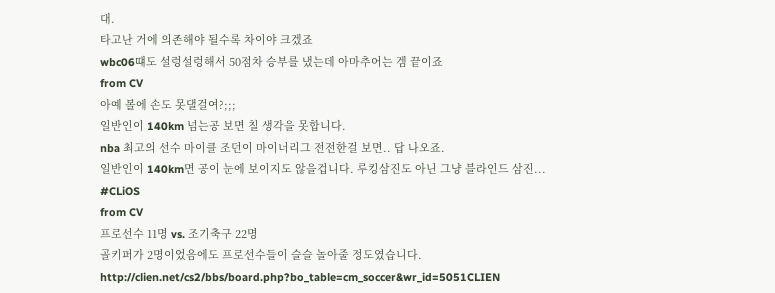대.
타고난 거에 의존해야 될수록 차이야 크겠죠
wbc06떄도 설렁설렁해서 50점차 승부를 냈는데 아마추어는 겜 끝이죠
from CV
아예 볼에 손도 못댈걸여?;;;
일반인이 140km 넘는공 보면 칠 생각을 못합니다.
nba 최고의 선수 마이클 조던이 마이너리그 전전한걸 보면.. 답 나오죠.
일반인이 140km면 공이 눈에 보이지도 않을겁니다. 루킹삼진도 아닌 그냥 블라인드 삼진...
#CLiOS
from CV
프로선수 11명 vs. 조기축구 22명
골키퍼가 2명이었음에도 프로선수들이 슬슬 놀아줄 정도였습니다.
http://clien.net/cs2/bbs/board.php?bo_table=cm_soccer&wr_id=5051CLIEN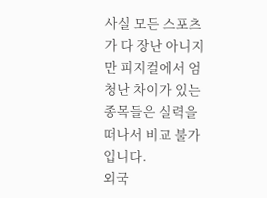사실 모든 스포츠가 다 장난 아니지만 피지컬에서 엄청난 차이가 있는 종목들은 실력을 떠나서 비교 불가입니다.
외국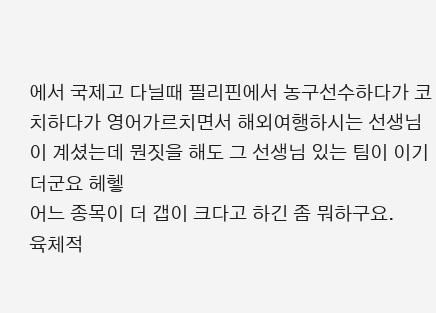에서 국제고 다닐때 필리핀에서 농구선수하다가 코치하다가 영어가르치면서 해외여행하시는 선생님이 계셨는데 뭔짓을 해도 그 선생님 있는 팀이 이기더군요 헤헿
어느 종목이 더 갭이 크다고 하긴 좀 뭐하구요.
육체적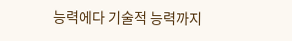능력에다 기술적 능력까지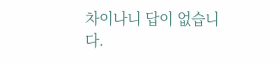차이나니 답이 없습니다.